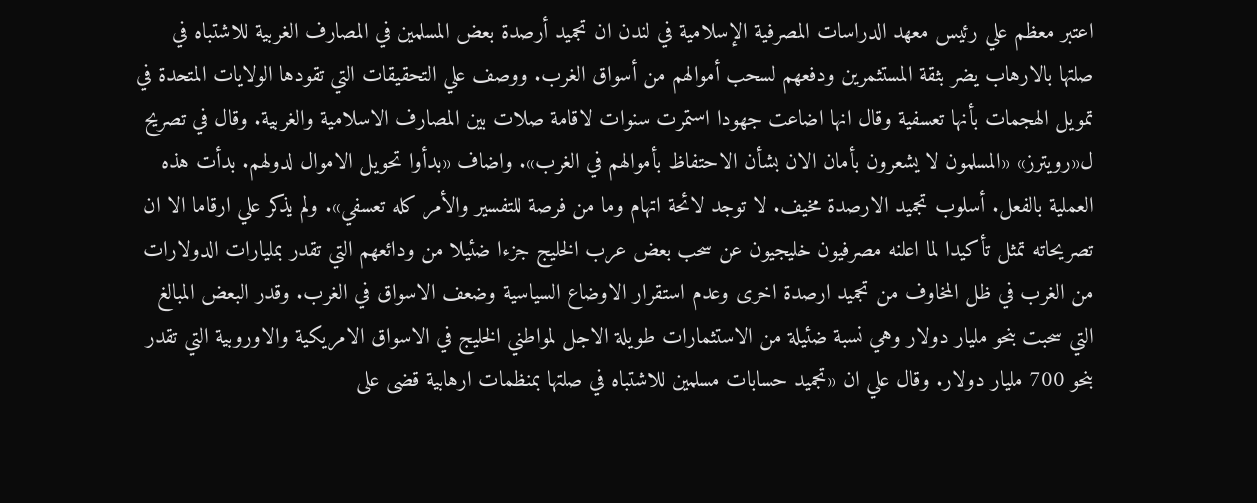اعتبر معظم علي رئيس معهد الدراسات المصرفية الإسلامية في لندن ان تجميد أرصدة بعض المسلمين في المصارف الغربية للاشتباه في صلتها بالارهاب يضر بثقة المستثمرين ودفعهم لسحب أموالهم من أسواق الغرب. ووصف علي التحقيقات التي تقودها الولايات المتحدة في تمويل الهجمات بأنها تعسفية وقال انها اضاعت جهودا استمرت سنوات لاقامة صلات بين المصارف الاسلامية والغربية. وقال في تصريح ل«رويترز» «المسلمون لا يشعرون بأمان الان بشأن الاحتفاظ بأموالهم في الغرب». واضاف «بدأوا تحويل الاموال لدولهم. بدأت هذه العملية بالفعل. أسلوب تجميد الارصدة مخيف. لا توجد لائحة اتهام وما من فرصة للتفسير والأمر كله تعسفي». ولم يذكر علي ارقاما الا ان تصريحاته تمثل تأكيدا لما اعلنه مصرفيون خليجيون عن سحب بعض عرب الخليج جزءا ضئيلا من ودائعهم التي تقدر بمليارات الدولارات من الغرب في ظل المخاوف من تجميد ارصدة اخرى وعدم استقرار الاوضاع السياسية وضعف الاسواق في الغرب. وقدر البعض المبالغ التي سحبت بنحو مليار دولار وهي نسبة ضئيلة من الاستثمارات طويلة الاجل لمواطني الخليج في الاسواق الامريكية والاوروبية التي تقدر بنحو 700 مليار دولار. وقال علي ان «تجميد حسابات مسلمين للاشتباه في صلتها بمنظمات ارهابية قضى على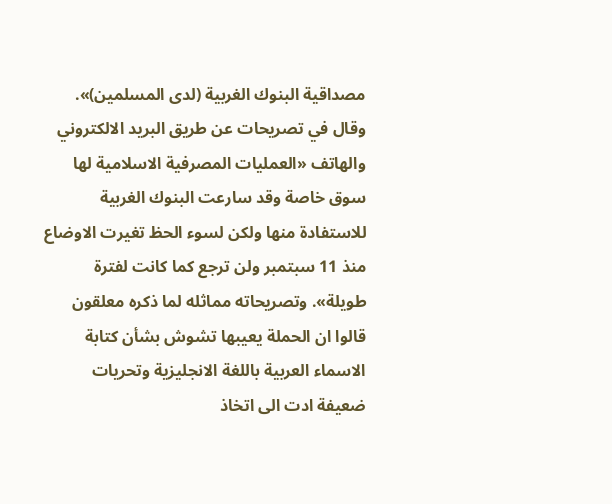مصداقية البنوك الغربية (لدى المسلمين)». وقال في تصريحات عن طريق البريد الالكتروني والهاتف «العمليات المصرفية الاسلامية لها سوق خاصة وقد سارعت البنوك الغربية للاستفادة منها ولكن لسوء الحظ تغيرت الاوضاع منذ 11 سبتمبر ولن ترجع كما كانت لفترة طويلة». وتصريحاته مماثله لما ذكره معلقون قالوا ان الحملة يعيبها تشوش بشأن كتابة الاسماء العربية باللغة الانجليزية وتحريات ضعيفة ادت الى اتخاذ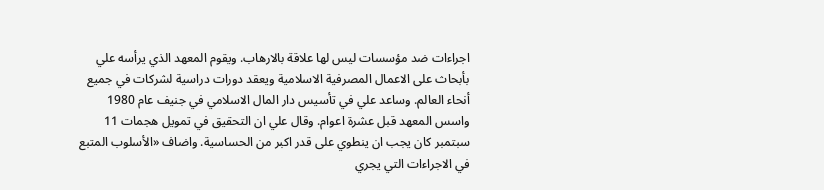اجراءات ضد مؤسسات ليس لها علاقة بالارهاب. ويقوم المعهد الذي يرأسه علي بأبحاث على الاعمال المصرفية الاسلامية ويعقد دورات دراسية لشركات في جميع أنحاء العالم. وساعد علي في تأسيس دار المال الاسلامي في جنيف عام 1980 واسس المعهد قبل عشرة اعوام. وقال علي ان التحقيق في تمويل هجمات 11 سبتمبر كان يجب ان ينطوي على قدر اكبر من الحساسية. واضاف «الأسلوب المتبع في الاجراءات التي يجري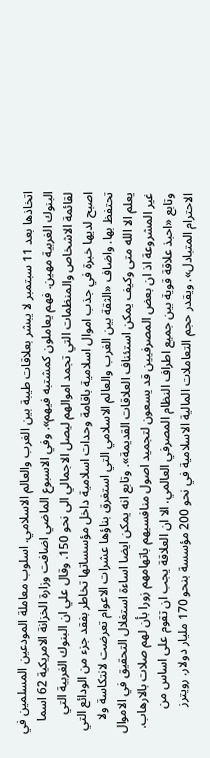اتخاذها بعد 11 سبتمبر لا يبشر بعلاقات طيبة بين الغرب والعالم الاسلامي. اسلوب معاملة المودعين المسلمين في البنوك الغربية مهين. فهم يعاملون كمشتبه فيهم». وفي الاسبوع الماضي اضافت وزارة الخزانة الامريكية 62 اسما لقائمة الاشخاص والمنظمات التي تجمد اموالهم ليصل الاجمالي الى نحو 150. وقال علي ان البنوك الغربية التي اصبح لديها خبرة في جذب اموال اسلامية باقامة وحدات اسلامية داخل مؤسساتها تخاطر بفقد جزء من الودائع التي تحتفظ بها. واضاف «الثقة بين الغرب والعالم الاسلامي التي استغرق بناؤها عشرات الاعوام تعرضت لانتكاسة ولا يعلم الا الله متى وكيف يمكن استئناف العلاقات القديمة». وتابع انه يمكن ايضا اساءة استغلال التحقيق في الاموال غير المشروعة اذ ان بعض المصرفيين قد يسعون لتجميد اصول منافسيهم باتهامهم زورا بأن لهم صلات بالارهاب. وتابع «احبذ علاقة قوية بين جميع اطراف النظام المصرفي العالمي. الا ان العلاقة يجب ان تقوم على اساس من الاحترام المتبادل». ويقدر حجم التعاملات المالية الاسلامية في نحو 200 مؤسسة بنحو 170 مليار دولار. رويترز